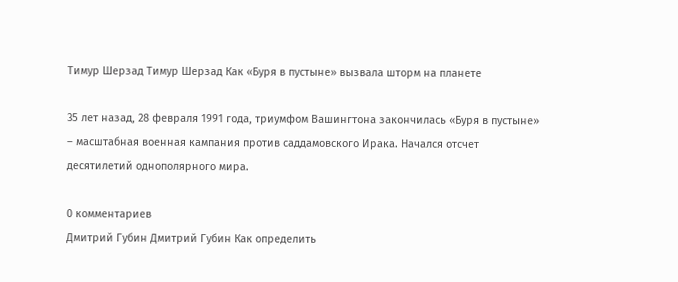Тимур Шерзад Тимур Шерзад Как «Буря в пустыне» вызвала шторм на планете

35 лет назад, 28 февраля 1991 года, триумфом Вашингтона закончилась «Буря в пустыне» – масштабная военная кампания против саддамовского Ирака. Начался отсчет десятилетий однополярного мира.

0 комментариев
Дмитрий Губин Дмитрий Губин Как определить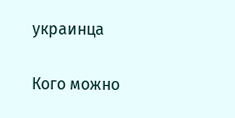украинца

Кого можно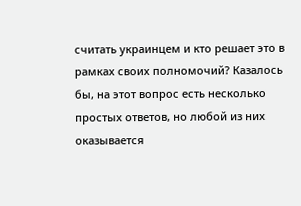считать украинцем и кто решает это в рамках своих полномочий? Казалось бы, на этот вопрос есть несколько простых ответов, но любой из них оказывается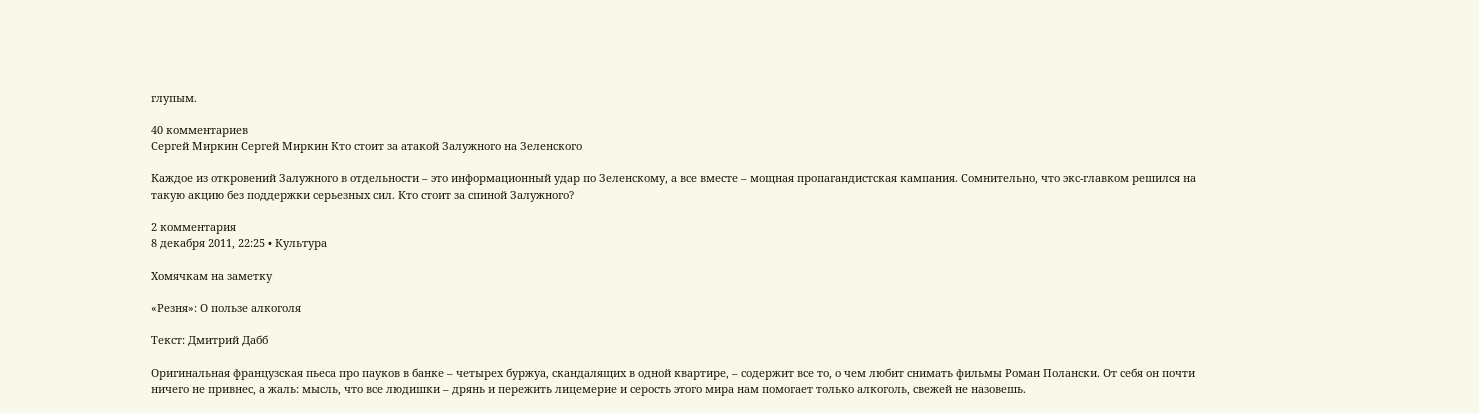глупым.

40 комментариев
Сергей Миркин Сергей Миркин Кто стоит за атакой Залужного на Зеленского

Каждое из откровений Залужного в отдельности – это информационный удар по Зеленскому, а все вместе – мощная пропагандистская кампания. Сомнительно, что экс-главком решился на такую акцию без поддержки серьезных сил. Кто стоит за спиной Залужного?

2 комментария
8 декабря 2011, 22:25 • Культура

Хомячкам на заметку

«Резня»: О пользе алкоголя

Tекст: Дмитрий Дабб

Оригинальная французская пьеса про пауков в банке – четырех буржуа, скандалящих в одной квартире, – содержит все то, о чем любит снимать фильмы Роман Полански. От себя он почти ничего не привнес, а жаль: мысль, что все людишки – дрянь и пережить лицемерие и серость этого мира нам помогает только алкоголь, свежей не назовешь.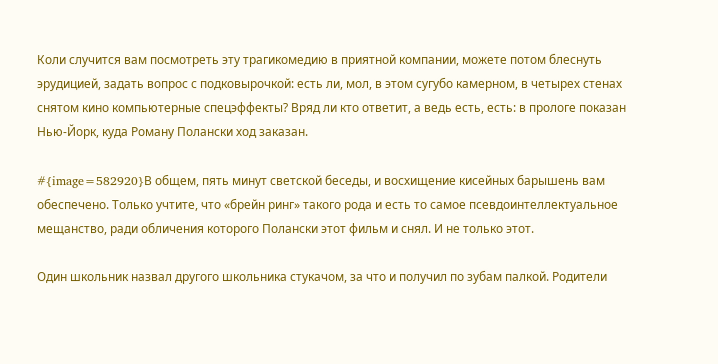Коли случится вам посмотреть эту трагикомедию в приятной компании, можете потом блеснуть эрудицией, задать вопрос с подковырочкой: есть ли, мол, в этом сугубо камерном, в четырех стенах снятом кино компьютерные спецэффекты? Вряд ли кто ответит, а ведь есть, есть: в прологе показан Нью-Йорк, куда Роману Полански ход заказан.

#{image=582920}В общем, пять минут светской беседы, и восхищение кисейных барышень вам обеспечено. Только учтите, что «брейн ринг» такого рода и есть то самое псевдоинтеллектуальное мещанство, ради обличения которого Полански этот фильм и снял. И не только этот.

Один школьник назвал другого школьника стукачом, за что и получил по зубам палкой. Родители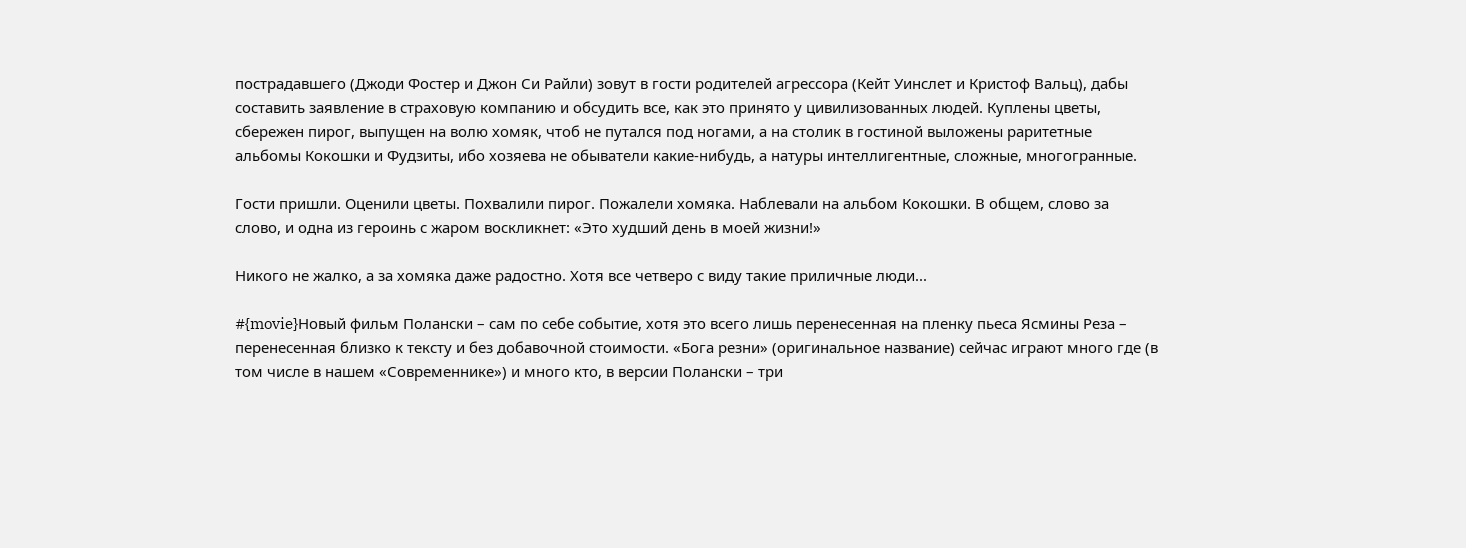пострадавшего (Джоди Фостер и Джон Си Райли) зовут в гости родителей агрессора (Кейт Уинслет и Кристоф Вальц), дабы составить заявление в страховую компанию и обсудить все, как это принято у цивилизованных людей. Куплены цветы, сбережен пирог, выпущен на волю хомяк, чтоб не путался под ногами, а на столик в гостиной выложены раритетные альбомы Кокошки и Фудзиты, ибо хозяева не обыватели какие-нибудь, а натуры интеллигентные, сложные, многогранные.

Гости пришли. Оценили цветы. Похвалили пирог. Пожалели хомяка. Наблевали на альбом Кокошки. В общем, слово за слово, и одна из героинь с жаром воскликнет: «Это худший день в моей жизни!»

Никого не жалко, а за хомяка даже радостно. Хотя все четверо с виду такие приличные люди...

#{movie}Новый фильм Полански – сам по себе событие, хотя это всего лишь перенесенная на пленку пьеса Ясмины Реза – перенесенная близко к тексту и без добавочной стоимости. «Бога резни» (оригинальное название) сейчас играют много где (в том числе в нашем «Современнике») и много кто, в версии Полански – три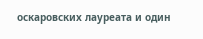оскаровских лауреата и один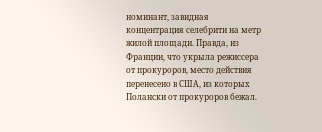номинант, завидная концентрация селебрити на метр жилой площади. Правда, из Франции, что укрыла режиссера от прокуроров, место действия перенесено в США, из которых Полански от прокуроров бежал.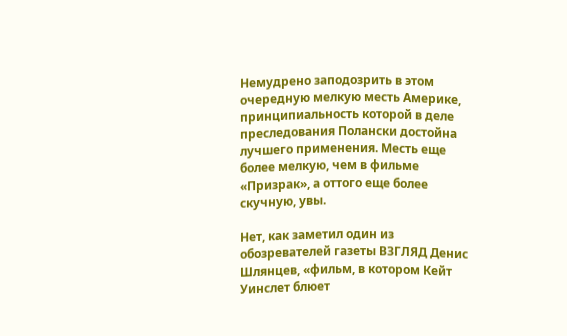Немудрено заподозрить в этом очередную мелкую месть Америке, принципиальность которой в деле преследования Полански достойна лучшего применения. Месть еще более мелкую, чем в фильме «Призрак», а оттого еще более скучную, увы.

Нет, как заметил один из обозревателей газеты ВЗГЛЯД Денис Шлянцев, «фильм, в котором Кейт Уинслет блюет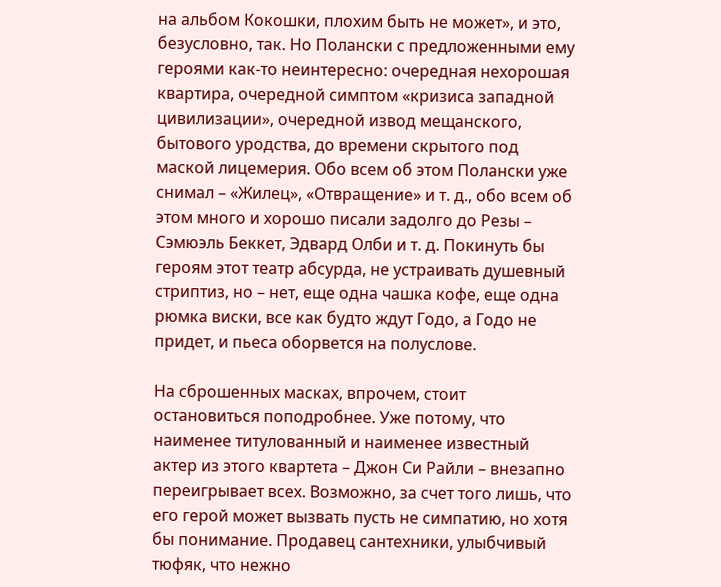на альбом Кокошки, плохим быть не может», и это, безусловно, так. Но Полански с предложенными ему героями как-то неинтересно: очередная нехорошая квартира, очередной симптом «кризиса западной цивилизации», очередной извод мещанского, бытового уродства, до времени скрытого под маской лицемерия. Обо всем об этом Полански уже снимал – «Жилец», «Отвращение» и т. д., обо всем об этом много и хорошо писали задолго до Резы – Сэмюэль Беккет, Эдвард Олби и т. д. Покинуть бы героям этот театр абсурда, не устраивать душевный стриптиз, но – нет, еще одна чашка кофе, еще одна рюмка виски, все как будто ждут Годо, а Годо не придет, и пьеса оборвется на полуслове.

На сброшенных масках, впрочем, стоит остановиться поподробнее. Уже потому, что наименее титулованный и наименее известный актер из этого квартета – Джон Си Райли – внезапно переигрывает всех. Возможно, за счет того лишь, что его герой может вызвать пусть не симпатию, но хотя бы понимание. Продавец сантехники, улыбчивый тюфяк, что нежно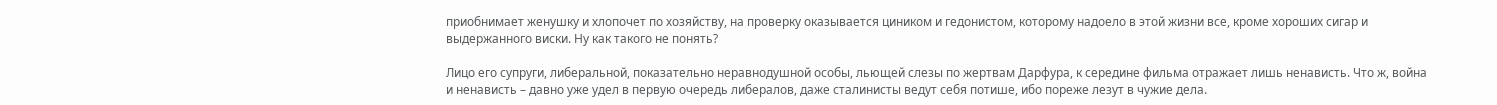приобнимает женушку и хлопочет по хозяйству, на проверку оказывается циником и гедонистом, которому надоело в этой жизни все, кроме хороших сигар и выдержанного виски. Ну как такого не понять?

Лицо его супруги, либеральной, показательно неравнодушной особы, льющей слезы по жертвам Дарфура, к середине фильма отражает лишь ненависть. Что ж, война и ненависть – давно уже удел в первую очередь либералов, даже сталинисты ведут себя потише, ибо пореже лезут в чужие дела.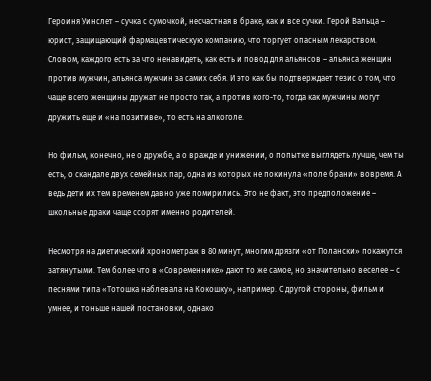Героиня Уинслет – сучка с сумочкой, несчастная в браке, как и все сучки. Герой Вальца – юрист, защищающий фармацевтическую компанию, что торгует опасным лекарством. Словом, каждого есть за что ненавидеть, как есть и повод для альянсов – альянса женщин против мужчин, альянса мужчин за самих себя. И это как бы подтверждает тезис о том, что чаще всего женщины дружат не просто так, а против кого-то, тогда как мужчины могут дружить еще и «на позитиве», то есть на алкоголе.

Но фильм, конечно, не о дружбе, а о вражде и унижении, о попытке выглядеть лучше, чем ты есть, о скандале двух семейных пар, одна из которых не покинула «поле брани» вовремя. А ведь дети их тем временем давно уже помирились. Это не факт, это предположение – школьные драки чаще ссорят именно родителей.

Несмотря на диетический хронометраж в 80 минут, многим дрязги «от Полански» покажутся затянутыми. Тем более что в «Современнике» дают то же самое, но значительно веселее – с песнями типа «Тотошка наблевала на Кокошку», например. С другой стороны, фильм и умнее, и тоньше нашей постановки, однако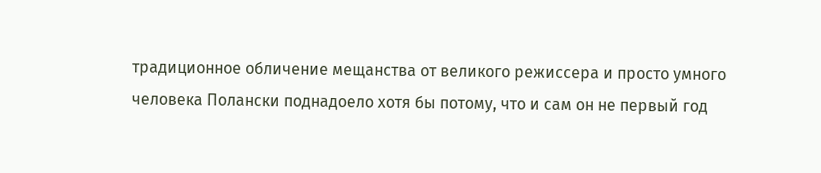традиционное обличение мещанства от великого режиссера и просто умного человека Полански поднадоело хотя бы потому, что и сам он не первый год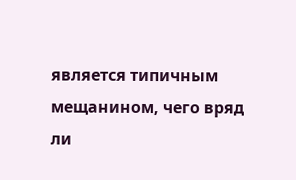является типичным мещанином, чего вряд ли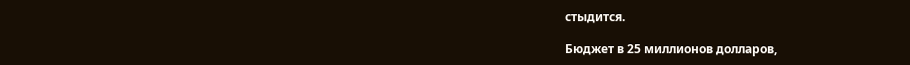стыдится.

Бюджет в 25 миллионов долларов,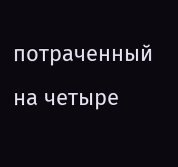потраченный на четыре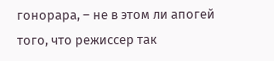гонорара, – не в этом ли апогей того, что режиссер так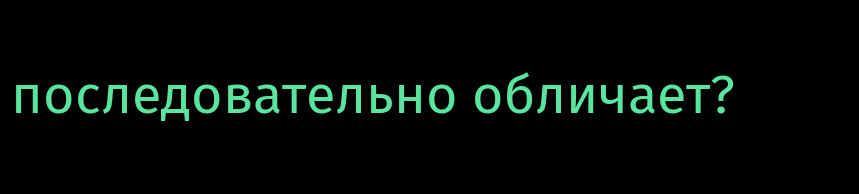последовательно обличает?